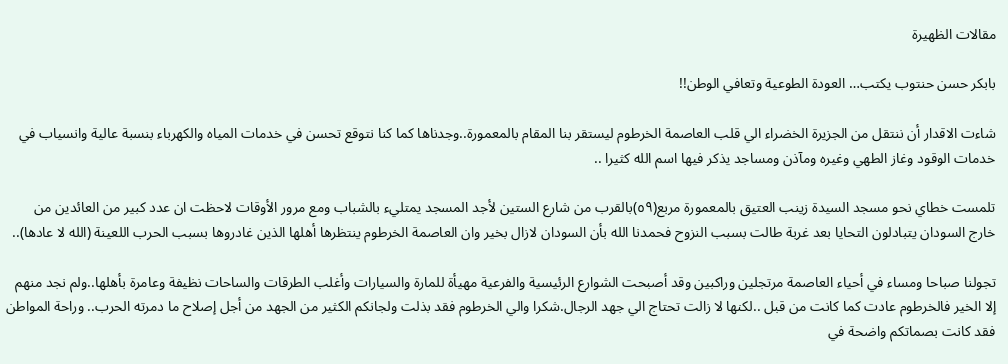مقالات الظهيرة

بابكر حسن حنتوب يكتب… العودة الطوعية وتعافي الوطن!!

شاءت الاقدار أن ننتقل من الجزيرة الخضراء الي قلب العاصمة الخرطوم ليستقر بنا المقام بالمعمورة..وجدناها كما كنا نتوقع تحسن في خدمات المياه والكهرباء بنسبة عالية وانسياب في خدمات الوقود وغاز الطهي وغيره ومآذن ومساجد يذكر فيها اسم الله كثيرا ..

تلمست خطاي نحو مسجد السيدة زينب العتيق بالمعمورة مربع(٥٩)بالقرب من شارع الستين لأجد المسجد يمتليء بالشباب ومع مرور الأوقات لاحظت ان عدد كبير من العائدين من خارج السودان يتبادلون التحايا بعد غربة طالت بسبب النزوح فحمدنا الله بأن السودان لازال بخير وان العاصمة الخرطوم ينتظرها أهلها الذين غادروها بسبب الحرب اللعينة (الله لا عادها)..

تجولنا صباحا ومساء في أحياء العاصمة مرتجلين وراكبين وقد أصبحت الشوارع الرئيسية والفرعية مهيأة للمارة والسيارات وأغلب الطرقات والساحات نظيفة وعامرة بأهلها..ولم نجد منهم إلا الخير فالخرطوم عادت كما كانت من قبل ..لكنها لا زالت تحتاج الي جهد الرجال.شكرا والي الخرطوم فقد بذلت ولجانكم الكثير من الجهد من أجل إصلاح ما دمرته الحرب.. وراحة المواطن فقد كانت بصماتكم واضحة في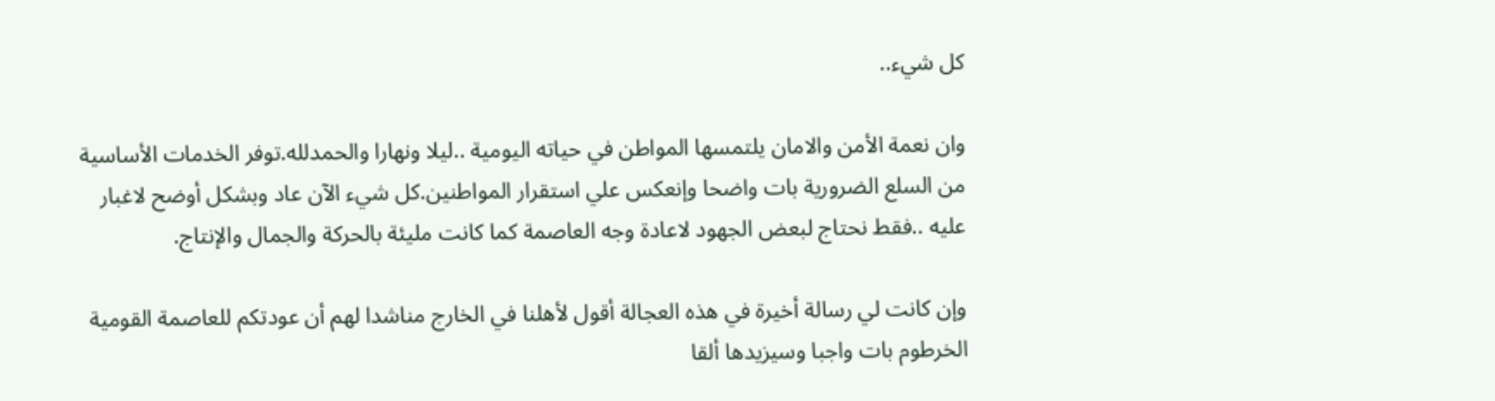كل شيء..

وان نعمة الأمن والامان يلتمسها المواطن في حياته اليومية ..ليلا ونهارا والحمدلله.توفر الخدمات الأساسية من السلع الضرورية بات واضحا وإنعكس علي استقرار المواطنين.كل شيء الآن عاد وبشكل أوضح لاغبار عليه ..فقط نحتاج لبعض الجهود لاعادة وجه العاصمة كما كانت مليئة بالحركة والجمال والإنتاج.

وإن كانت لي رسالة أخيرة في هذه العجالة أقول لأهلنا في الخارج مناشدا لهم أن عودتكم للعاصمة القومية الخرطوم بات واجبا وسيزيدها ألقا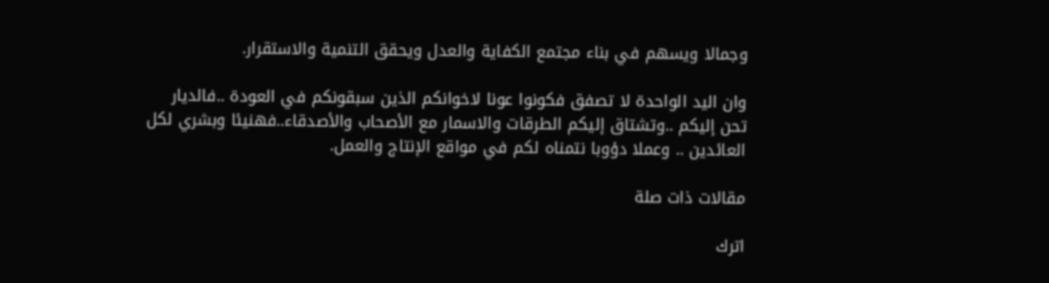وجمالا ويسهم في بناء مجتمع الكفاية والعدل ويحقق التنمية والاستقرار.

وان اليد الواحدة لا تصفق فكونوا عونا لاخوانكم الذين سبقونكم في العودة ..فالديار تحن إليكم ..وتشتاق إليكم الطرقات والاسمار مع الأصحاب والأصدقاء..فهنيئا وبشري لكل العائدين .. وعملا دؤوبا نتمناه لكم في مواقع الإنتاج والعمل.

مقالات ذات صلة

اترك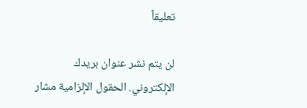تعليقاً

لن يتم نشر عنوان بريدك الإلكتروني. الحقول الإلزامية مشار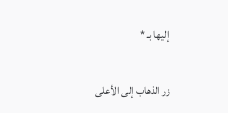إليها بـ *

زر الذهاب إلى الأعلى